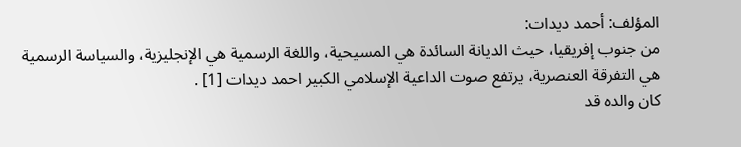المؤلف: أحمد ديدات:
من جنوب إفريقيا، حيث الديانة السائدة هي المسيحية، واللغة الرسمية هي الإنجليزية، والسياسة الرسمية هي التفرقة العنصرية، يرتفع صوت الداعية الإسلامي الكبير احمد ديدات [1] .
كان والده قد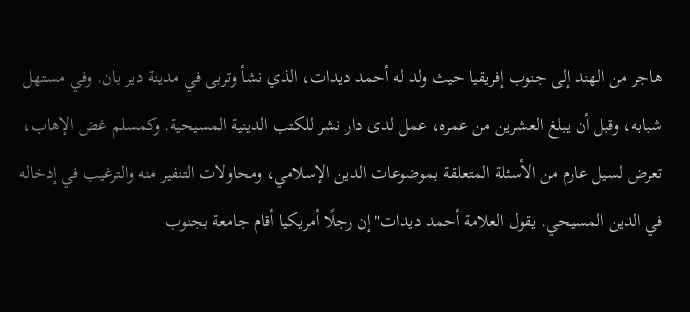هاجر من الهند إلى جنوب إفريقيا حيث ولد له أحمد ديدات، الذي نشأ وتربى في مدينة دير بان. وفي مستهل شبابه، وقبل أن يبلغ العشرين من عمره، عمل لدى دار نشر للكتب الدينية المسيحية. وكمسلم غض الإهاب، تعرض لسيل عارم من الأسئلة المتعلقة بموضوعات الدين الإسلامي، ومحاولات التنفير منه والترغيب في إدخاله في الدين المسيحي. يقول العلامة أحمد ديدات"إن رجلًا أمريكيا أقام جامعة بجنوب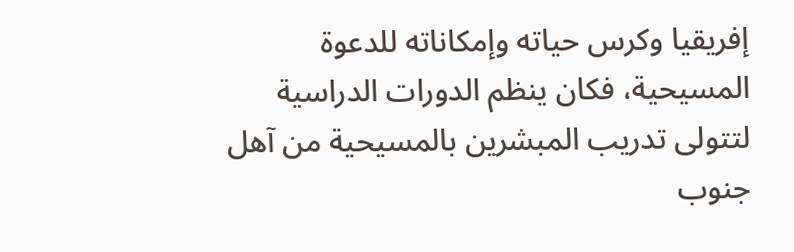إفريقيا وكرس حياته وإمكاناته للدعوة المسيحية، فكان ينظم الدورات الدراسية لتتولى تدريب المبشرين بالمسيحية من آهل جنوب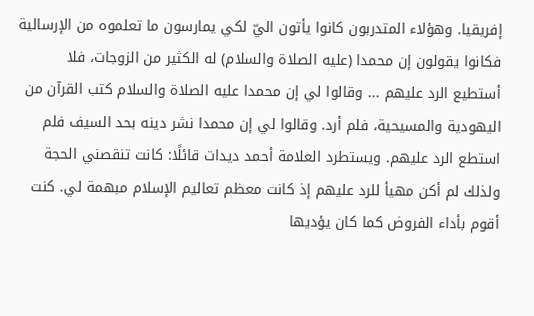إفريقيا. وهؤلاء المتدربون كانوا يأتون اليّ لكي يمارسون ما تعلموه من الإرسالية فكانوا يقولون إن محمدا (عليه الصلاة والسلام) له الكثير من الزوجات، فلا أستطيع الرد عليهم ... وقالوا لي إن محمدا عليه الصلاة والسلام كتب القرآن من اليهودية والمسيحية، فلم أرد. وقالوا لي إن محمدا نشر دينه بحد السيف فلم استطع الرد عليهم. ويستطرد العلامة أحمد ديدات قائلًا: كانت تنقصني الحجة ولذلك لم أكن مهيأ للرد عليهم إذ كانت معظم تعاليم الإسلام مبهمة لي. كنت أقوم بأداء الفروض كما كان يؤديها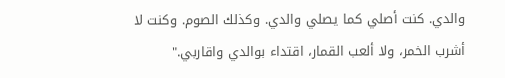والدي. كنت أصلي كما يصلي والدي. وكذلك الصوم. وكنت لا أشرب الخمر، ولا ألعب القمار، اقتداء بوالدي واقاربي."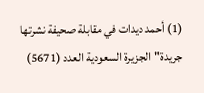(1) أحمد ديدات في مقابلة صحيفة نشرتها جريدة"الجزيرة السعودية العدد (5671)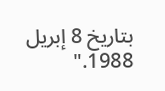بتاريخ 8 إبريل 1988."